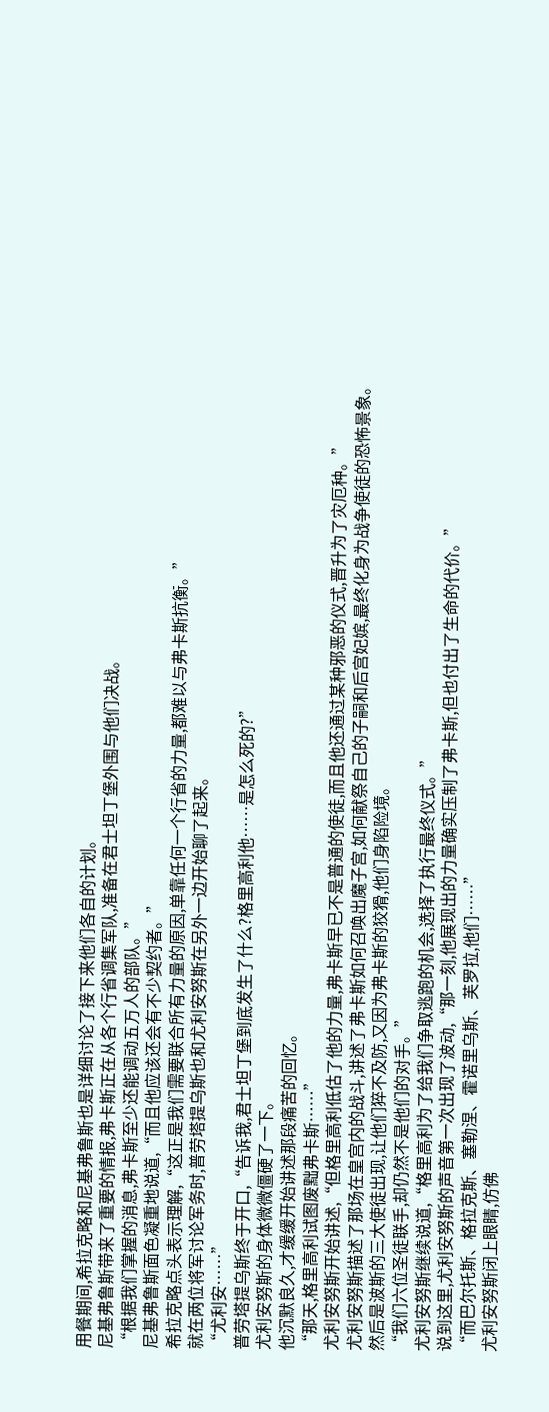用餐期间,希拉克略和尼基弗鲁斯也是详细讨论了接下来他们各自的计划。
尼基弗鲁斯带来了重要的情报,弗卡斯正在从各个行省调集军队,准备在君士坦丁堡外围与他们决战。
“根据我们掌握的消息,弗卡斯至少还能调动五万人的部队。”
尼基弗鲁斯面色凝重地说道,“而且他应该还会有不少契约者。”
希拉克略点头表示理解,“这正是我们需要联合所有力量的原因,单靠任何一个行省的力量,都难以与弗卡斯抗衡。”
就在两位将军讨论军务时,普劳塔提乌斯也和尤利安努斯在另外一边开始聊了起来。
“尤利安……”
普劳塔提乌斯终于开口,“告诉我,君士坦丁堡到底发生了什么?格里高利他……是怎么死的?”
尤利安努斯的身体微微僵硬了一下。
他沉默良久,才缓缓开始讲述那段痛苦的回忆。
“那天,格里高利试图废黜弗卡斯……”
尤利安努斯开始讲述,“但格里高利低估了他的力量,弗卡斯早已不是普通的使徒,而且他还通过某种邪恶的仪式,晋升为了灾厄种。”
尤利安努斯描述了那场在皇宫内的战斗,讲述了弗卡斯如何召唤出魔子宫,如何献祭自己的子嗣和后宫妃嫔,最终化身为战争使徒的恐怖景象。
然后是波斯的三大使徒出现,让他们猝不及防,又因为弗卡斯的狡猾,他们身陷险境。
“我们六位圣徒联手,却仍然不是他们的对手。”
尤利安努斯继续说道,“格里高利为了给我们争取逃跑的机会,选择了执行最终仪式。”
说到这里,尤利安努斯的声音第一次出现了波动,“那一刻,他展现出的力量确实压制了弗卡斯,但也付出了生命的代价。”
“而巴尔托斯、格拉克斯、塞勒涅、霍诺里乌斯、芙罗拉,他们……”
尤利安努斯闭上眼睛,仿佛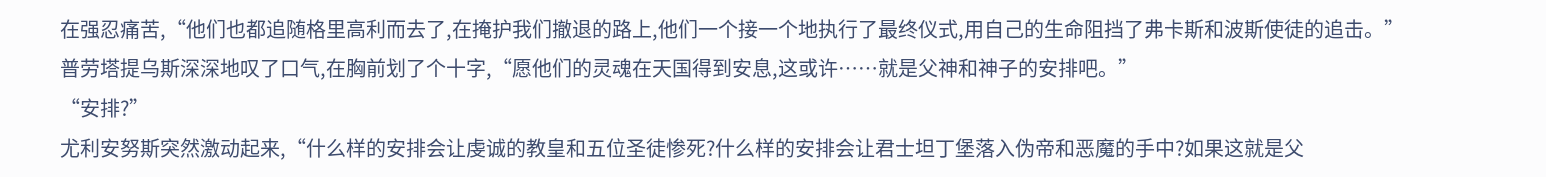在强忍痛苦,“他们也都追随格里高利而去了,在掩护我们撤退的路上,他们一个接一个地执行了最终仪式,用自己的生命阻挡了弗卡斯和波斯使徒的追击。”
普劳塔提乌斯深深地叹了口气,在胸前划了个十字,“愿他们的灵魂在天国得到安息,这或许……就是父神和神子的安排吧。”
“安排?”
尤利安努斯突然激动起来,“什么样的安排会让虔诚的教皇和五位圣徒惨死?什么样的安排会让君士坦丁堡落入伪帝和恶魔的手中?如果这就是父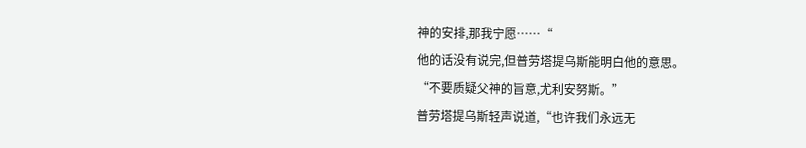神的安排,那我宁愿……“
他的话没有说完,但普劳塔提乌斯能明白他的意思。
“不要质疑父神的旨意,尤利安努斯。”
普劳塔提乌斯轻声说道,“也许我们永远无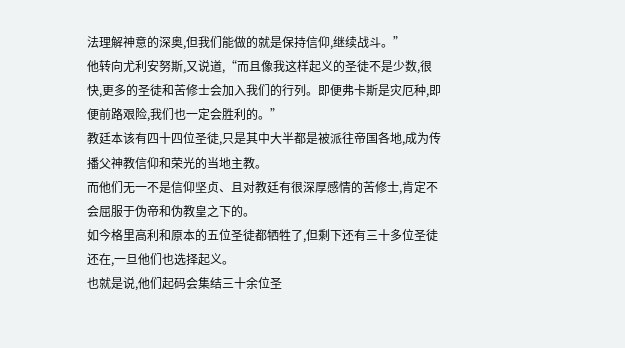法理解神意的深奥,但我们能做的就是保持信仰,继续战斗。”
他转向尤利安努斯,又说道,“而且像我这样起义的圣徒不是少数,很快,更多的圣徒和苦修士会加入我们的行列。即便弗卡斯是灾厄种,即便前路艰险,我们也一定会胜利的。”
教廷本该有四十四位圣徒,只是其中大半都是被派往帝国各地,成为传播父神教信仰和荣光的当地主教。
而他们无一不是信仰坚贞、且对教廷有很深厚感情的苦修士,肯定不会屈服于伪帝和伪教皇之下的。
如今格里高利和原本的五位圣徒都牺牲了,但剩下还有三十多位圣徒还在,一旦他们也选择起义。
也就是说,他们起码会集结三十余位圣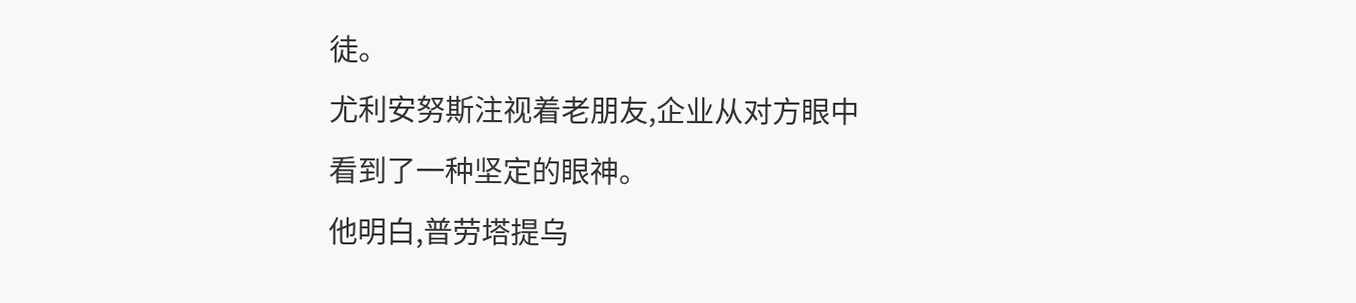徒。
尤利安努斯注视着老朋友,企业从对方眼中看到了一种坚定的眼神。
他明白,普劳塔提乌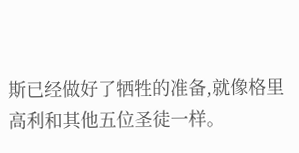斯已经做好了牺牲的准备,就像格里高利和其他五位圣徒一样。